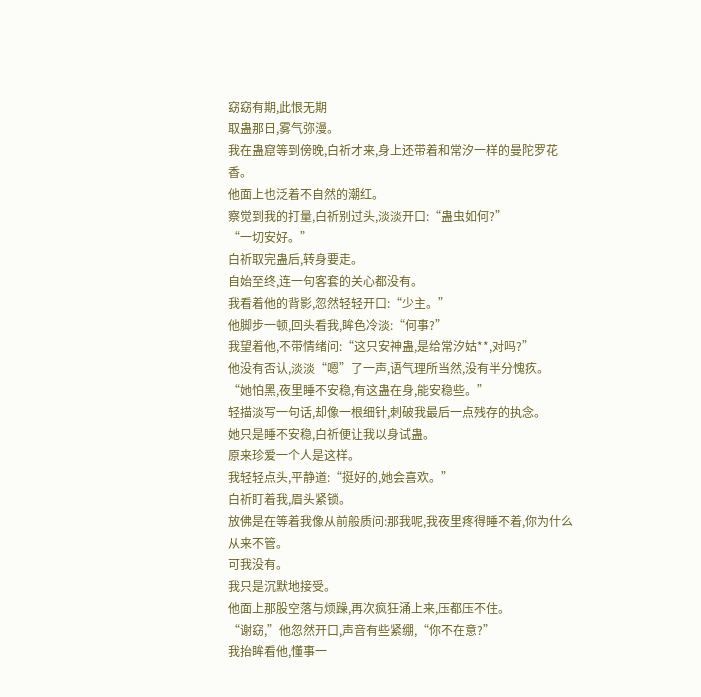窈窈有期,此恨无期
取蛊那日,雾气弥漫。
我在蛊窟等到傍晚,白祈才来,身上还带着和常汐一样的曼陀罗花香。
他面上也泛着不自然的潮红。
察觉到我的打量,白祈别过头,淡淡开口:“蛊虫如何?”
“一切安好。”
白祈取完蛊后,转身要走。
自始至终,连一句客套的关心都没有。
我看着他的背影,忽然轻轻开口:“少主。”
他脚步一顿,回头看我,眸色冷淡:“何事?”
我望着他,不带情绪问:“这只安神蛊,是给常汐姑**,对吗?”
他没有否认,淡淡“嗯”了一声,语气理所当然,没有半分愧疚。
“她怕黑,夜里睡不安稳,有这蛊在身,能安稳些。”
轻描淡写一句话,却像一根细针,刺破我最后一点残存的执念。
她只是睡不安稳,白祈便让我以身试蛊。
原来珍爱一个人是这样。
我轻轻点头,平静道:“挺好的,她会喜欢。”
白祈盯着我,眉头紧锁。
放佛是在等着我像从前般质问:那我呢,我夜里疼得睡不着,你为什么从来不管。
可我没有。
我只是沉默地接受。
他面上那股空落与烦躁,再次疯狂涌上来,压都压不住。
“谢窈,”他忽然开口,声音有些紧绷,“你不在意?”
我抬眸看他,懂事一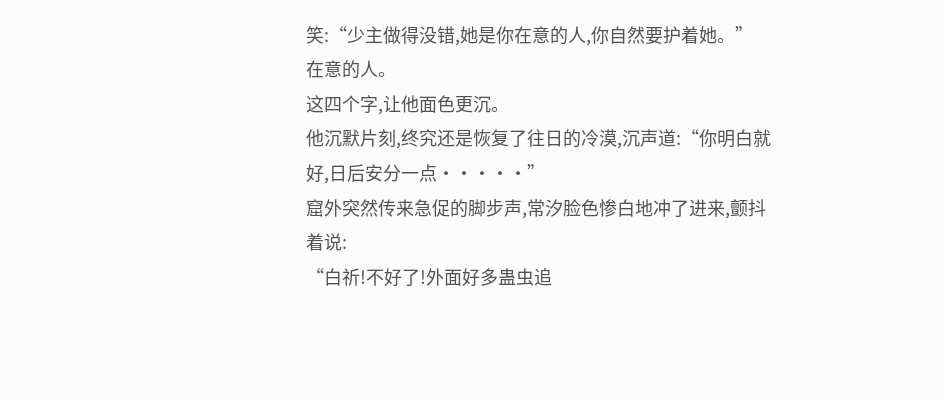笑:“少主做得没错,她是你在意的人,你自然要护着她。”
在意的人。
这四个字,让他面色更沉。
他沉默片刻,终究还是恢复了往日的冷漠,沉声道:“你明白就好,日后安分一点·····”
窟外突然传来急促的脚步声,常汐脸色惨白地冲了进来,颤抖着说:
“白祈!不好了!外面好多蛊虫追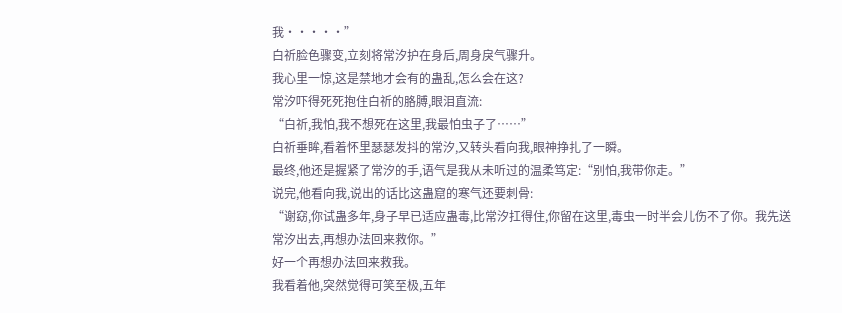我·····”
白祈脸色骤变,立刻将常汐护在身后,周身戾气骤升。
我心里一惊,这是禁地才会有的蛊乱,怎么会在这?
常汐吓得死死抱住白祈的胳膊,眼泪直流:
“白祈,我怕,我不想死在这里,我最怕虫子了……”
白祈垂眸,看着怀里瑟瑟发抖的常汐,又转头看向我,眼神挣扎了一瞬。
最终,他还是握紧了常汐的手,语气是我从未听过的温柔笃定:“别怕,我带你走。”
说完,他看向我,说出的话比这蛊窟的寒气还要刺骨:
“谢窈,你试蛊多年,身子早已适应蛊毒,比常汐扛得住,你留在这里,毒虫一时半会儿伤不了你。我先送常汐出去,再想办法回来救你。”
好一个再想办法回来救我。
我看着他,突然觉得可笑至极,五年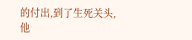的付出,到了生死关头,他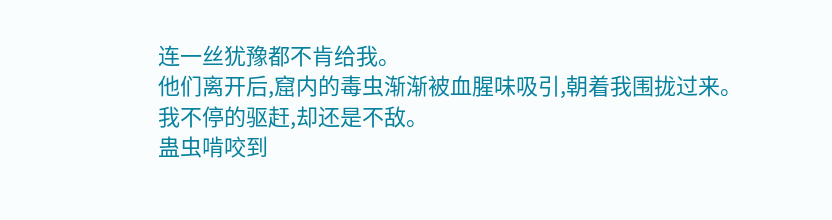连一丝犹豫都不肯给我。
他们离开后,窟内的毒虫渐渐被血腥味吸引,朝着我围拢过来。
我不停的驱赶,却还是不敌。
蛊虫啃咬到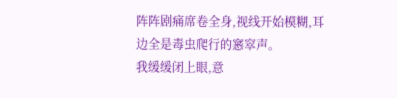阵阵剧痛席卷全身,视线开始模糊,耳边全是毒虫爬行的窸窣声。
我缓缓闭上眼,意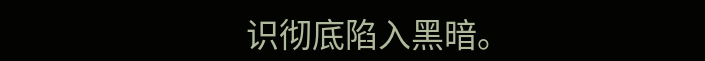识彻底陷入黑暗。